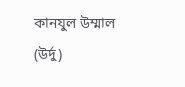কানযুল উম্মাল (উর্দু)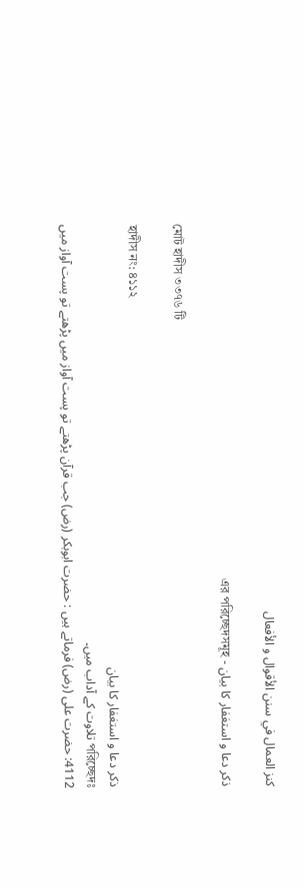كنز العمال في سنن الأقوال و الأفعال

ذکر دعا و استغفار کا بیان - এর পরিচ্ছেদসমূহ

মোট হাদীস ৩৩৭৬ টি

হাদীস নং: ৪১১২
ذکر دعا و استغفار کا بیان
পরিচ্ছেদঃ تلاوت کے آداب میں۔
4112: حضرت علی (رض) فرماتے ہیں : حضرت ابوبکر (رض) جب قرآن پڑھتے تو پست آواز میں پڑھتے تو پست آواز میں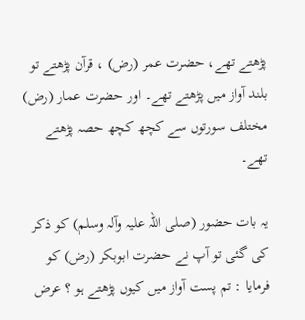پڑھتے تھے، حضرت عمر (رض) ، قرآن پڑھتے تو بلند آواز میں پڑھتے تھے۔ اور حضرت عمار (رض) مختلف سورتوں سے کچھ کچھ حصہ پڑھتے تھے۔

یہ بات حضور (صلی اللہ علیہ وآلہ وسلم) کو ذکر کی گئی تو آپ نے حضرت ابوبکر (رض) کو فرمایا : تم پست آواز میں کیوں پڑھتے ہو ؟ عرض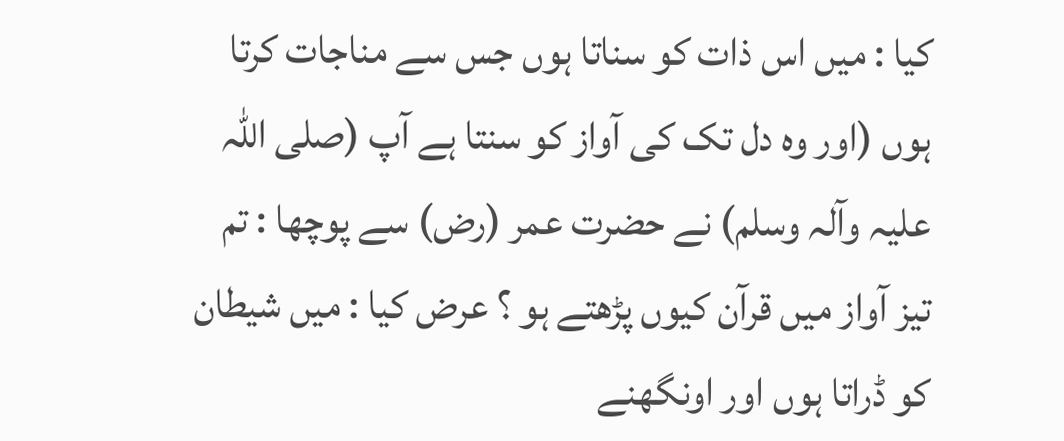کیا : میں اس ذات کو سناتا ہوں جس سے مناجات کرتا ہوں (اور وہ دل تک کی آواز کو سنتا ہے آپ (صلی اللہ علیہ وآلہ وسلم) نے حضرت عمر (رض) سے پوچھا : تم تیز آواز میں قرآن کیوں پڑھتے ہو ؟ عرض کیا : میں شیطان کو ڈراتا ہوں اور اونگھنے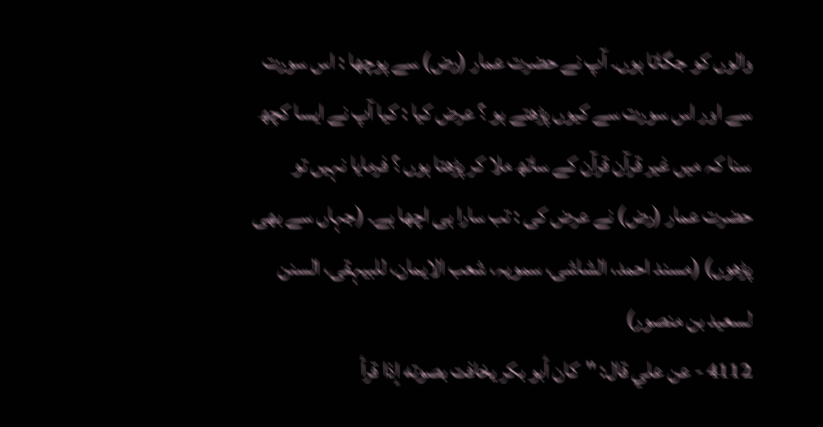والوں کو جگاتا ہوں۔ آپ نے حضرت عمار (رض) سے پوچھا : اس سورت سے اور اس سورت سے کیوں پڑھتے ہو ؟ عرض کیا : کیا آپ نے ایسا کچھ سنا کہ میں غیر قرآن قرآن کے ساتھ ملا کر پڑھتا ہوں ؟ فرمایا نہیں تو حضرت عمار (رض) نے عرض کی : تب سارا ہی اچھا ہے۔ (جہاں سے بھی پڑھوں) (مسند احمد، الشاشی، سمویہ، شعب الایمان، للبیہقی، السنن لسعید بن منصور)
4112 - عن علي قال: "كان أبو بكر يخافت بصوته إذا قرأ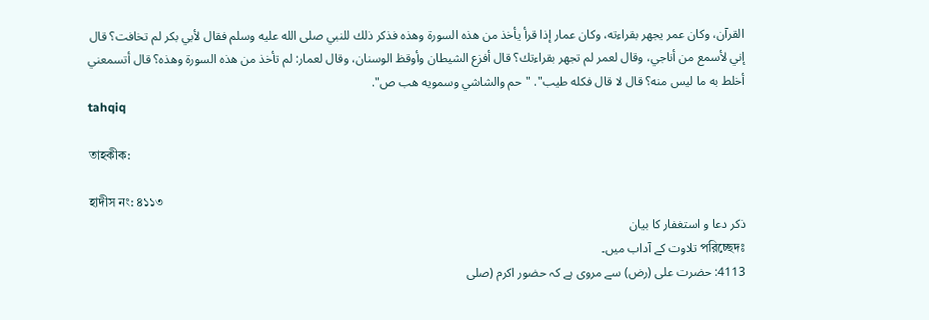القرآن، وكان عمر يجهر بقراءته، وكان عمار إذا قرأ يأخذ من هذه السورة وهذه فذكر ذلك للنبي صلى الله عليه وسلم فقال لأبي بكر لم تخافت؟ قال إني لأسمع من أناجي، وقال لعمر لم تجهر بقراءتك؟ قال أفزع الشيطان وأوقظ الوسنان، وقال لعمار: لم تأخذ من هذه السورة وهذه؟ قال أتسمعني أخلط به ما ليس منه؟ قال لا قال فكله طيب". "حم والشاشي وسمويه هب ص".
tahqiq

তাহকীক:

হাদীস নং: ৪১১৩
ذکر دعا و استغفار کا بیان
পরিচ্ছেদঃ تلاوت کے آداب میں۔
4113: حضرت علی (رض) سے مروی ہے کہ حضور اکرم (صلی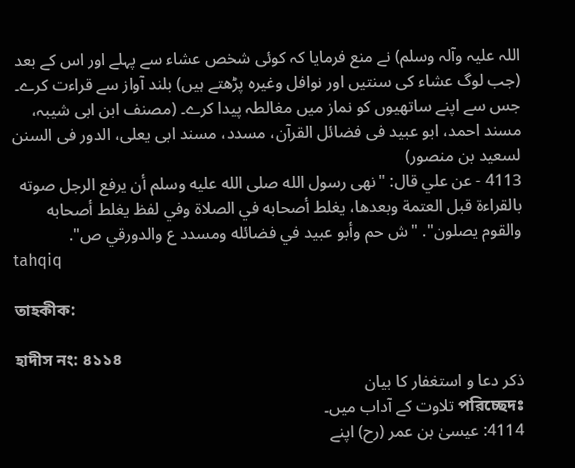اللہ علیہ وآلہ وسلم) نے منع فرمایا کہ کوئی شخص عشاء سے پہلے اور اس کے بعد (جب لوگ عشاء کی سنتیں اور نوافل وغیرہ پڑھتے ہیں) بلند آواز سے قراءت کرے۔ جس سے اپنے ساتھیوں کو نماز میں مغالطہ پیدا کرے۔ (مصنف ابن ابی شیبہ، مسند احمد، ابو عبید فی فضائل القرآن، مسدد، مسند ابی یعلی، الدور فی السنن لسعید بن منصور)
4113 - عن علي قال: "نهى رسول الله صلى الله عليه وسلم أن يرفع الرجل صوته بالقراءة قبل العتمة وبعدها، يغلط أصحابه في الصلاة وفي لفظ يغلط أصحابه والقوم يصلون". "ش حم وأبو عبيد في فضائله ومسدد ع والدورقي ص".
tahqiq

তাহকীক:

হাদীস নং: ৪১১৪
ذکر دعا و استغفار کا بیان
পরিচ্ছেদঃ تلاوت کے آداب میں۔
4114: عیسیٰ بن عمر (رح) اپنے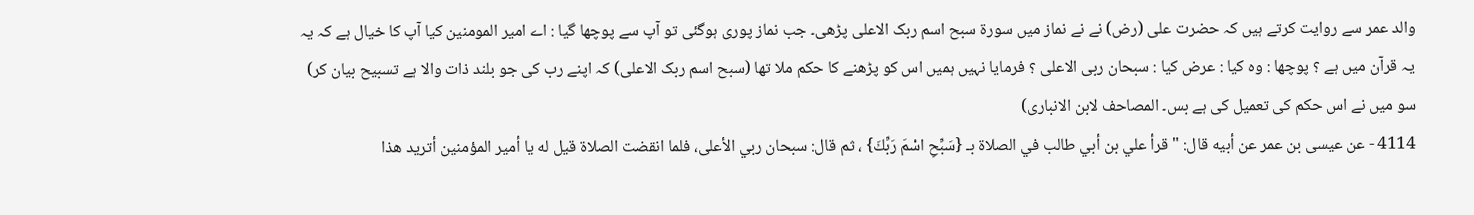والد عمر سے روایت کرتے ہیں کہ حضرت علی (رض) نے نے نماز میں سورة سبح اسم ربک الاعلی پڑھی۔ جب نماز پوری ہوگئی تو آپ سے پوچھا گیا : اے امیر المومنین کیا آپ کا خیال ہے کہ یہ یہ قرآن میں ہے ؟ پوچھا : وہ کیا : عرض کیا : سبحان ربی الاعلی ؟ فرمایا نہیں ہمیں اس کو پڑھنے کا حکم ملا تھا (سبح اسم ربک الاعلی) کہ اپنے رب کی جو بلند ذات والا ہے تسبیح بیان کر) سو میں نے اس حکم کی تعمیل کی ہے بس۔ المصاحف لابن الانباری)
4114 - عن عيسى بن عمر عن أبيه قال: "قرأ علي بن أبي طالب في الصلاة بـ {سَبِّحِ اسْمَ رَبِّكَ} ، ثم قال: سبحان ربي الأعلى، فلما انقضت الصلاة قيل له يا أمير المؤمنين أتريد هذا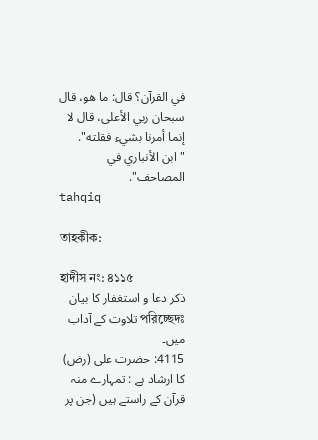في القرآن؟ قال: ما هو، قال سبحان ربي الأعلى، قال لا إنما أمرنا بشيء فقلته". "ابن الأنباري في المصاحف".
tahqiq

তাহকীক:

হাদীস নং: ৪১১৫
ذکر دعا و استغفار کا بیان
পরিচ্ছেদঃ تلاوت کے آداب میں۔
4115: حضرت علی (رض) کا ارشاد ہے : تمہارے منہ قرآن کے راستے ہیں (جن پر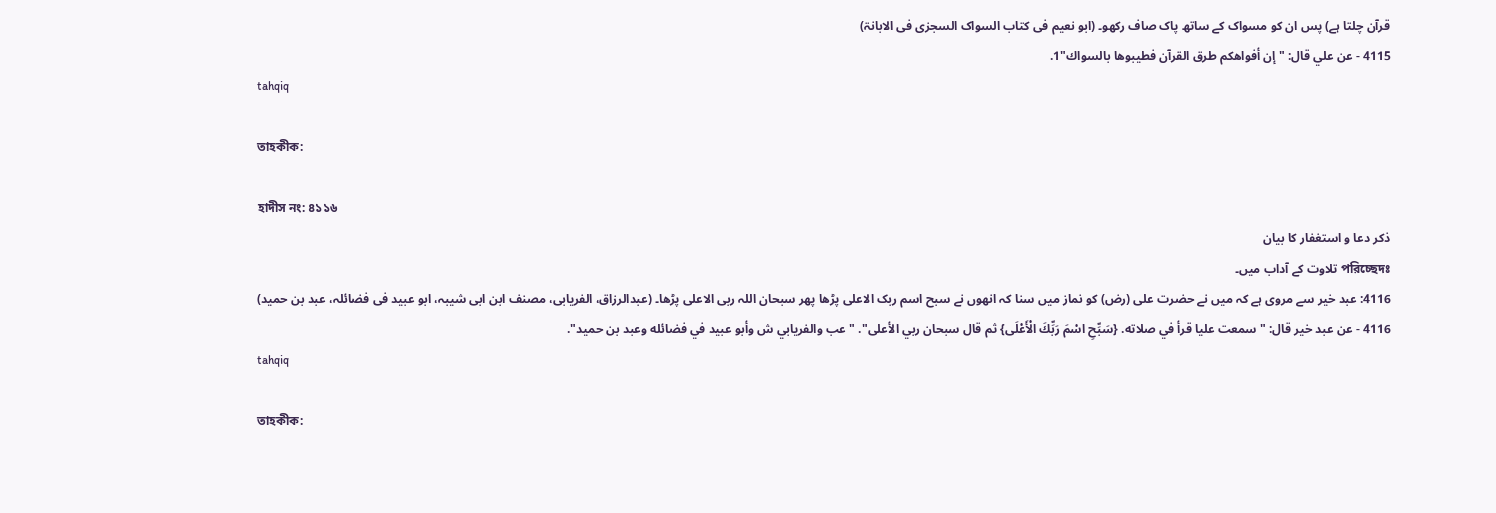قرآن چلتا ہے) پس ان کو مسواک کے ساتھ پاک صاف رکھو۔ (ابو نعیم فی کتاب السواک السجزی فی الابانۃ)
4115 - عن علي قال: "إن أفواهكم طرق القرآن فطيبوها بالسواك"1.
tahqiq

তাহকীক:

হাদীস নং: ৪১১৬
ذکر دعا و استغفار کا بیان
পরিচ্ছেদঃ تلاوت کے آداب میں۔
4116: عبد خیر سے مروی ہے کہ میں نے حضرت علی (رض) کو نماز میں سنا کہ انھوں نے سبح اسم ربک الاعلی پڑھا پھر سبحان اللہ ربی الاعلی پڑھا۔ (عبدالرزاق، الفریابی، مصنف ابن ابی شیبہ، ابو عبید فی فضائلہ، عبد بن حمید)
4116 - عن عبد خير قال: "سمعت عليا قرأ في صلاته. {سَبِّحِ اسْمَ رَبِّكَ الْأَعْلَى} ثم قال سبحان ربي الأعلى". "عب والفريابي ش وأبو عبيد في فضائله وعبد بن حميد".
tahqiq

তাহকীক: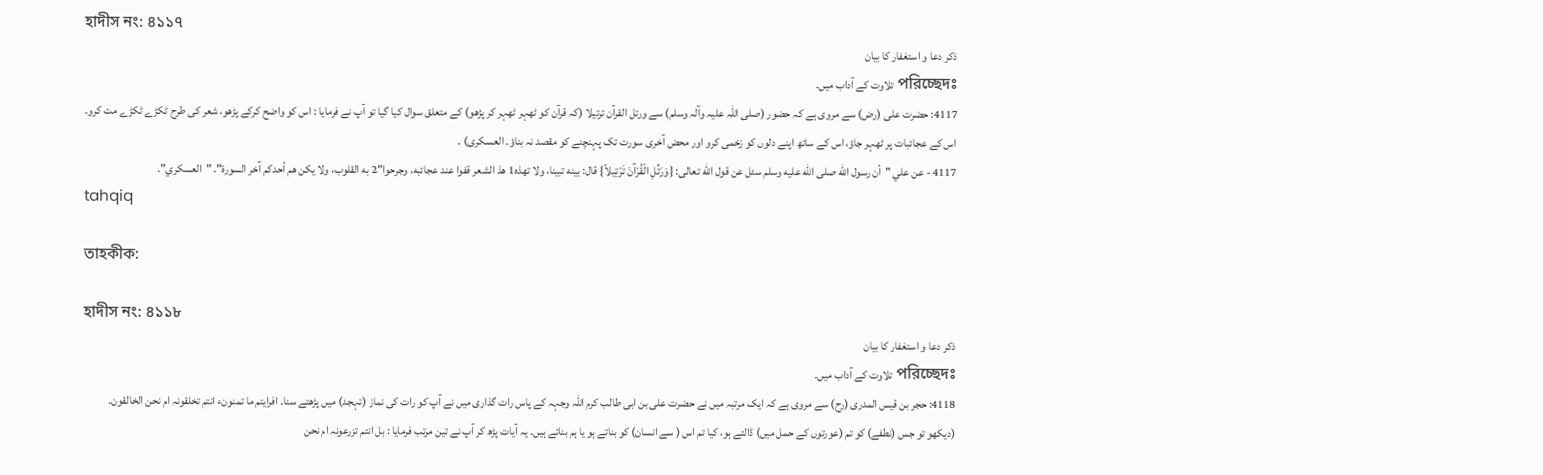হাদীস নং: ৪১১৭
ذکر دعا و استغفار کا بیان
পরিচ্ছেদঃ تلاوت کے آداب میں۔
4117: حضرت علی (رض) سے مروی ہے کہ حضور (صلی اللہ علیہ وآلہ وسلم) سے ورتل القرآن ترتیلا (کہ قرآن کو ٹھہر ٹھہر کر پڑھو) کے متعلق سوال کیا گیا تو آپ نے فرمایا : اس کو واضح کرکے پڑھو، شعر کی طرح ٹکڑے ٹکڑے مت کرو۔ اس کے عجائبات پر ٹھہر جاؤ، اس کے ساتھ اپنے دلوں کو زخمی کرو اور محض آخری سورت تک پہنچنے کو مقصد نہ بناؤ۔ العسکری) ۔
4117 - عن علي "أن رسول الله صلى الله عليه وسلم سئل عن قول الله تعالى: {وَرَتِّلِ الْقُرْآنَ تَرْتِيلاً} قال: بينه تبينا، ولا تهذه1 هذ الشعر قفوا عند عجائبه، وجرحوا"2 به القلوب، ولا يكن هم أحدكم آخر السورة". "العسكري".
tahqiq

তাহকীক:

হাদীস নং: ৪১১৮
ذکر دعا و استغفار کا بیان
পরিচ্ছেদঃ تلاوت کے آداب میں۔
4118: حجر بن قیس المدری (رح) سے مروی ہے کہ ایک مرتبہ میں نے حضرت علی بن ابی طالب کرم اللہ وجہہ کے پاس رات گذاری میں نے آپ کو رات کی نماز (تہجد) میں پڑھتے سنا۔ افرایتم ما تمنونء انتم تخلقونہ ام نحن الخالقون۔ (دیکھو تو جس (نطفے) کو تم (عورتوں کے حمل میں) ڈالتے ہو، کیا تم اس ( سے انسان) کو بناتے ہو یا ہم بناتے ہیں۔ یہ آیات پڑھ کر آپ نے تین مرتب فرمایا : بل انتم تزرعونہ ام نحن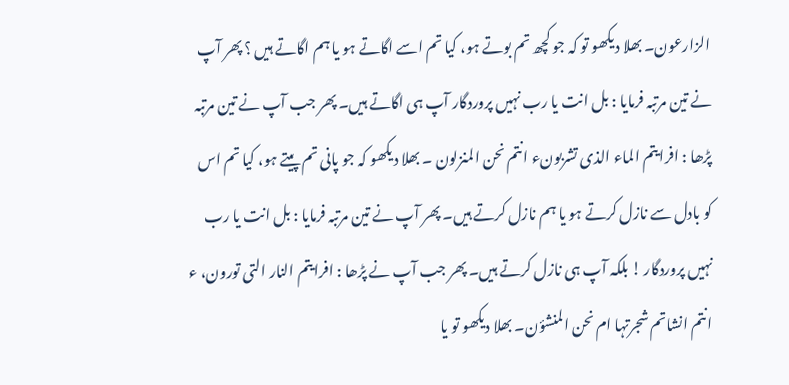الزارعون۔ بھلا دیکھو تو کہ جو کچھ تم بوتے ہو، کیا تم اسے اگاتے ہو یا ہم اگاتے ہیں ؟ پھر آپ نے تین مرتبہ فرمایا : بل انت یا رب نہیں پروردگار آپ ہی اگاتے ہیں۔ پھر جب آپ نے تین مرتبہ پڑھا : افرایتم الماء الذی تشربونء انتم نحن المنزلون ۔ بھلا دیکھو کہ جو پانی تم پیتے ہو، کیا تم اس کو بادل سے نازل کرتے ہو یا ہم نازل کرتے ہیں۔ پھر آپ نے تین مرتبہ فرمایا : بل انت یا رب نہیں پروردگار ! بلکہ آپ ہی نازل کرتے ہیں۔ پھر جب آپ نے پڑھا : افرایتم النار التی تورون، ء انتم انشاتم شجرتہا ام نحن المنشؤن۔ بھلا دیکھو تو یا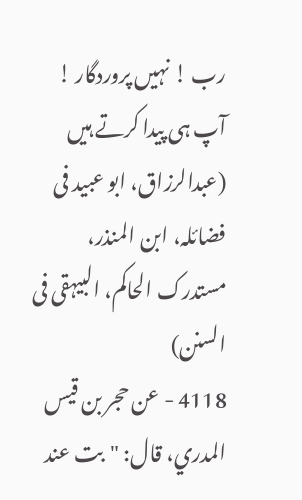رب ! نہیں پروردگار ! آپ ہی پیدا کرتے ہیں (عبدالرزاق، ابو عبید فی فضائلہ، ابن المنذر، مستدرک الحاکم، البیہقی فی السنن)
4118 - عن حجر بن قيس المدري، قال: "بت عند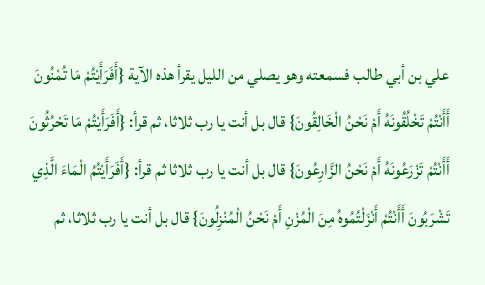علي بن أبي طالب فسمعته وهو يصلي من الليل يقرأ هذه الآية {أَفَرَأَيْتُمْ مَا تُمْنُونَ أَأَنْتُمْ تَخْلُقُونَهُ أَمْ نَحْنُ الْخَالِقُونَ} قال بل أنت يا رب ثلاثا، ثم قرأ: {أَفَرَأَيْتُمْ مَا تَحْرُثُونَ أَأَنْتُمْ تَزْرَعُونَهُ أَمْ نَحْنُ الزَّارِعُونَ} قال بل أنت يا رب ثلاثا ثم قرأ: {أَفَرَأَيْتُمُ الْمَاءَ الَّذِي تَشْرَبُونَ أَأَنْتُمْ أَنْزَلْتُمُوهُ مِنَ الْمُزْنِ أَمْ نَحْنُ الْمُنْزِلُونَ} قال بل أنت يا رب ثلاثا، ثم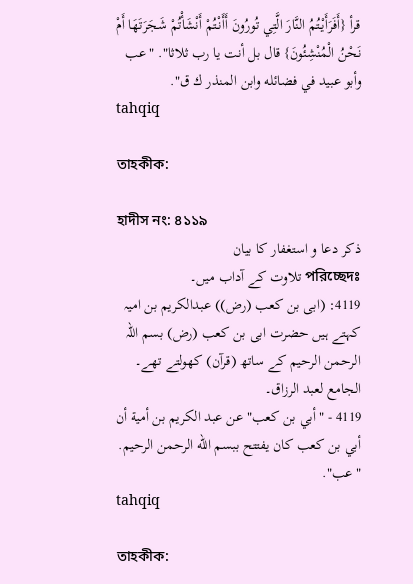قرأ {أَفَرَأَيْتُمُ النَّارَ الَّتِي تُورُونَ أَأَنْتُمْ أَنْشَأْتُمْ شَجَرَتَهَا أَمْ نَحْنُ الْمُنْشِئُونَ} قال بل أنت يا رب ثلاثا". "عب وأبو عبيد في فضائله وابن المنذر ك ق".
tahqiq

তাহকীক:

হাদীস নং: ৪১১৯
ذکر دعا و استغفار کا بیان
পরিচ্ছেদঃ تلاوت کے آداب میں۔
4119: (ابی بن کعب (رض)) عبدالکریم بن امیہ کہتے ہیں حضرت ابی بن کعب (رض) بسم اللہ الرحمن الرحیم کے ساتھ (قرآن) کھولتے تھے۔ الجامع لعبد الرزاق۔
4119 - "أبي بن كعب" عن عبد الكريم بن أمية أن أبي بن كعب كان يفتتح ببسم الله الرحمن الرحيم. "عب".
tahqiq

তাহকীক: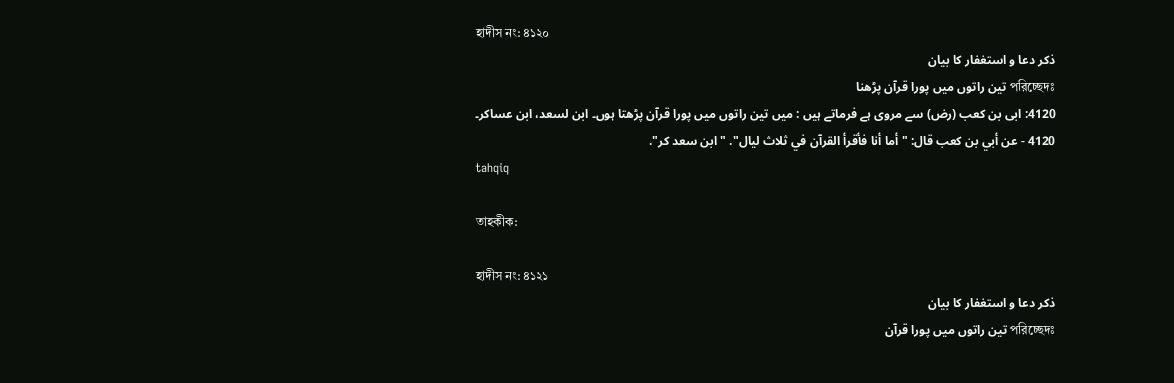হাদীস নং: ৪১২০
ذکر دعا و استغفار کا بیان
পরিচ্ছেদঃ تین راتوں میں پورا قرآن پڑھنا
4120: ابی بن کعب (رض) سے مروی ہے فرماتے ہیں : میں تین راتوں میں پورا قرآن پڑھتا ہوں۔ ابن لسعد، ابن عساکر۔
4120 - عن أبي بن كعب قال: "أما أنا فأقرأ القرآن في ثلاث ليال". "ابن سعد كر".
tahqiq

তাহকীক:

হাদীস নং: ৪১২১
ذکر دعا و استغفار کا بیان
পরিচ্ছেদঃ تین راتوں میں پورا قرآن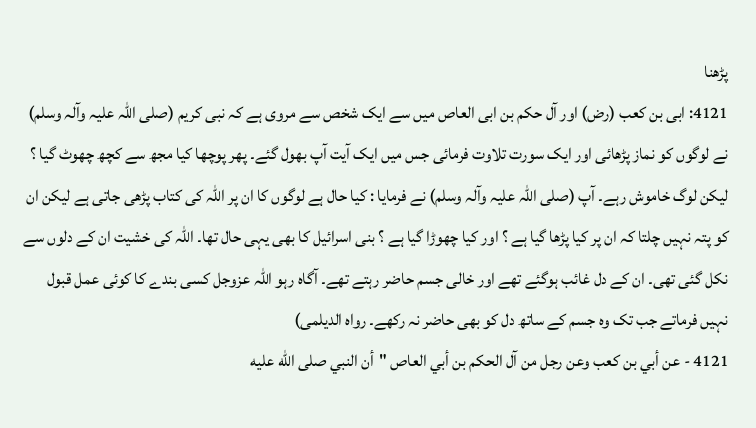پڑھنا
4121: ابی بن کعب (رض) اور آل حکم بن ابی العاص میں سے ایک شخص سے مروی ہے کہ نبی کریم (صلی اللہ علیہ وآلہ وسلم) نے لوگوں کو نماز پڑھائی اور ایک سورت تلاوت فرمائی جس میں ایک آیت آپ بھول گئے۔ پھر پوچھا کیا مجھ سے کچھ چھوٹ گیا ؟ لیکن لوگ خاموش رہے۔ آپ (صلی اللہ علیہ وآلہ وسلم) نے فرمایا : کیا حال ہے لوگوں کا ان پر اللہ کی کتاب پڑھی جاتی ہے لیکن ان کو پتہ نہیں چلتا کہ ان پر کیا پڑھا گیا ہے ؟ اور کیا چھوڑا گیا ہے ؟ بنی اسرائیل کا بھی یہی حال تھا۔ اللہ کی خشیت ان کے دلوں سے نکل گئی تھی۔ ان کے دل غائب ہوگئے تھے اور خالی جسم حاضر رہتے تھے۔ آگاہ رہو اللہ عزوجل کسی بندے کا کوئی عمل قبول نہیں فرماتے جب تک وہ جسم کے ساتھ دل کو بھی حاضر نہ رکھے۔ رواہ الدیلمی)
4121 - عن أبي بن كعب وعن رجل من آل الحكم بن أبي العاص "أن النبي صلى الله عليه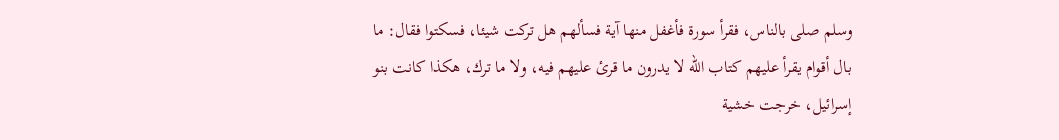وسلم صلى بالناس، فقرأ سورة فأغفل منها آية فسألهم هل تركت شيئا، فسكتوا فقال: ما بال أقوام يقرأ عليهم كتاب الله لا يدرون ما قرئ عليهم فيه، ولا ما ترك، هكذا كانت بنو إسرائيل، خرجت خشية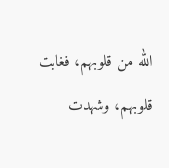الله من قلوبهم، فغابت قلوبهم، وشهدت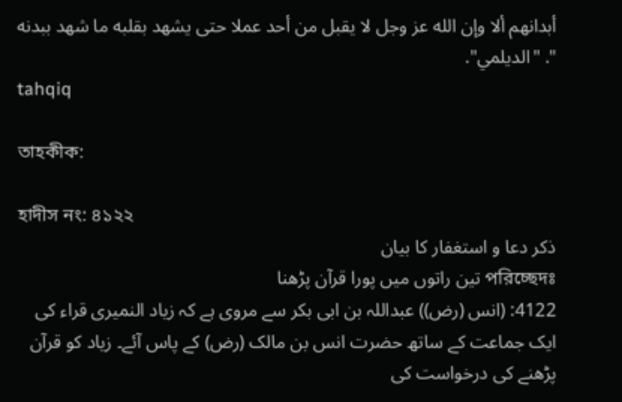أبدانهم ألا وإن الله عز وجل لا يقبل من أحد عملا حتى يشهد بقلبه ما شهد ببدنه ". "الديلمي".
tahqiq

তাহকীক:

হাদীস নং: ৪১২২
ذکر دعا و استغفار کا بیان
পরিচ্ছেদঃ تین راتوں میں پورا قرآن پڑھنا
4122: (انس (رض)) عبداللہ بن ابی بکر سے مروی ہے کہ زیاد النمیری قراء کی ایک جماعت کے ساتھ حضرت انس بن مالک (رض) کے پاس آئے۔ زیاد کو قرآن پڑھنے کی درخواست کی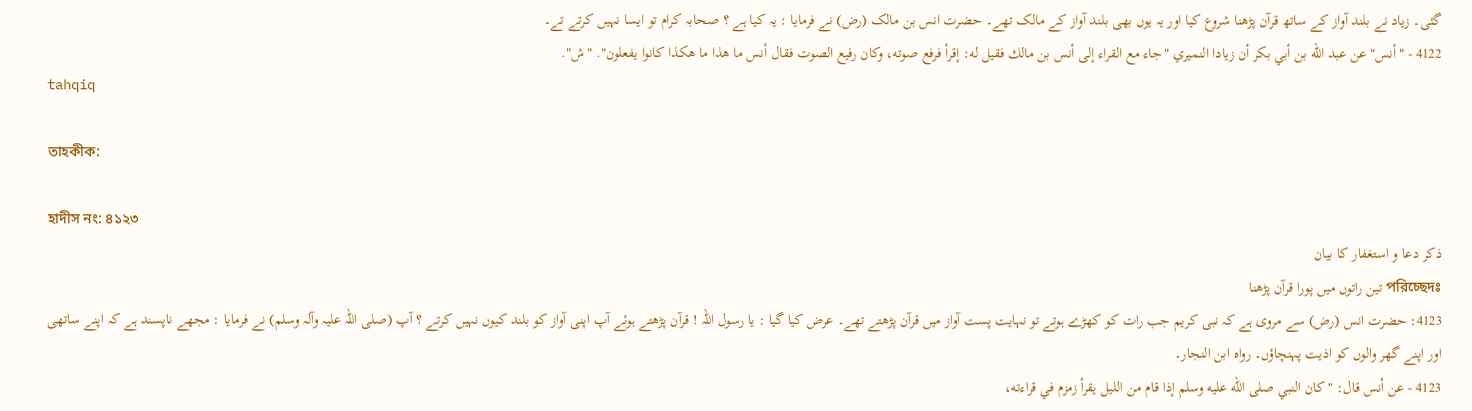گئی۔ زیاد نے بلند آواز کے ساتھ قرآن پڑھنا شروع کیا اور یہ یوں بھی بلند آواز کے مالک تھے۔ حضرت انس بن مالک (رض) نے فرمایا : یہ کیا ہے ؟ صحابہ کرام تو ایسا نہیں کرتے تے۔
4122 - "أنس" عن عبد الله بن أبي بكر أن زيادا النميري "جاء مع القراء إلى أنس بن مالك فقيل له: إقرأ فرفع صوته، وكان رفيع الصوت فقال أنس ما هذا ما هكذا كانوا يفعلون". "ش".
tahqiq

তাহকীক:

হাদীস নং: ৪১২৩
ذکر دعا و استغفار کا بیان
পরিচ্ছেদঃ تین راتوں میں پورا قرآن پڑھنا
4123: حضرت انس (رض) سے مروی ہے کہ نبی کریم جب رات کو کھڑے ہوتے تو نہایت پست آواز میں قرآن پڑھتے تھے۔ عرض کیا گیا : یا رسول اللہ ! قرآن پڑھتے ہوئے آپ اپنی آواز کو بلند کیوں نہیں کرتے ؟ آپ (صلی اللہ علیہ وآلہ وسلم) نے فرمایا : مجھے ناپسند ہے کہ اپنے ساتھی اور اپنے گھر والوں کو اذیت پہنچاؤں۔ رواہ ابن النجار۔
4123 - عن أنس قال: "كان النبي صلى الله عليه وسلم إذا قام من الليل يقرأ زمزم في قراءته،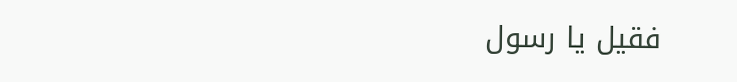فقيل يا رسول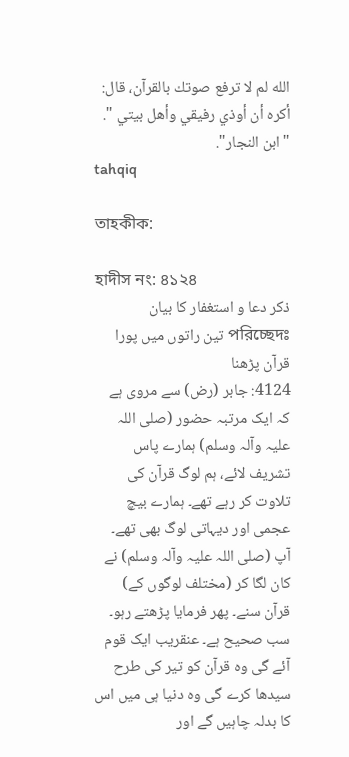الله لم لا ترفع صوتك بالقرآن، قال: أكره أن أوذي رفيقي وأهل بيتي ". "ابن النجار".
tahqiq

তাহকীক:

হাদীস নং: ৪১২৪
ذکر دعا و استغفار کا بیان
পরিচ্ছেদঃ تین راتوں میں پورا قرآن پڑھنا
4124: جابر (رض) سے مروی ہے کہ ایک مرتبہ حضور (صلی اللہ علیہ وآلہ وسلم) ہمارے پاس تشریف لائے، ہم لوگ قرآن کی تلاوت کر رہے تھے۔ ہمارے بیچ عجمی اور دیہاتی لوگ بھی تھے۔ آپ (صلی اللہ علیہ وآلہ وسلم) نے کان لگا کر (مختلف لوگوں کے) قرآن سنے۔ پھر فرمایا پڑھتے رہو۔ سب صحیح ہے۔ عنقریب ایک قوم آئے گی وہ قرآن کو تیر کی طرح سیدھا کرے گی وہ دنیا ہی میں اس کا بدلہ چاہیں گے اور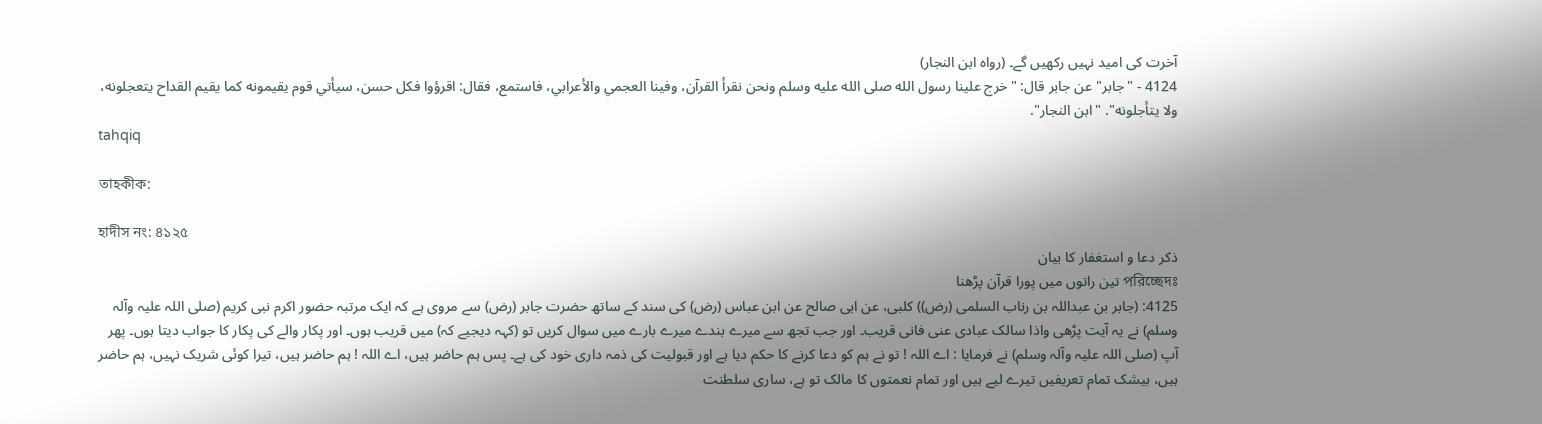آخرت کی امید نہیں رکھیں گے۔ (رواہ ابن النجار)
4124 - "جابر" عن جابر قال: "خرج علينا رسول الله صلى الله عليه وسلم ونحن نقرأ القرآن، وفينا العجمي والأعرابي، فاستمع، فقال: اقرؤوا فكل حسن، سيأتي قوم يقيمونه كما يقيم القداح يتعجلونه، ولا يتأجلونه". "ابن النجار".
tahqiq

তাহকীক:

হাদীস নং: ৪১২৫
ذکر دعا و استغفار کا بیان
পরিচ্ছেদঃ تین راتوں میں پورا قرآن پڑھنا
4125: (جابر بن عبداللہ بن رناب السلمی (رض)) کلبی، عن ابی صالح عن ابن عباس (رض) کی سند کے ساتھ حضرت جابر (رض) سے مروی ہے کہ ایک مرتبہ حضور اکرم نبی کریم (صلی اللہ علیہ وآلہ وسلم) نے یہ آیت پڑھی واذا سالک عبادی عنی فانی قریب۔ اور جب تجھ سے میرے بندے میرے بارے میں سوال کریں تو (کہہ دیجیے کہ) میں قریب ہوں۔ اور پکار والے کی پکار کا جواب دیتا ہوں۔ پھر آپ (صلی اللہ علیہ وآلہ وسلم) نے فرمایا : اے اللہ ! تو نے ہم کو دعا کرنے کا حکم دیا ہے اور قبولیت کی ذمہ داری خود کی ہے۔ پس ہم حاضر ہیں، اے اللہ ! ہم حاضر ہیں، تیرا کوئی شریک نہیں، ہم حاضر ہیں، بیشک تمام تعریفیں تیرے لیے ہیں اور تمام نعمتوں کا مالک تو ہے، ساری سلطنت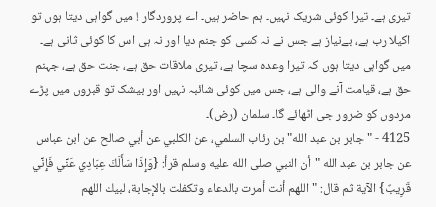تیری ہے۔ تیرا کوئی شریک نہیں۔ ہم حاضر ہیں۔ اے پروردگار ! میں گواہی دیتا ہوں تو اکیلا رب ہے، بےنیاز ہے جس نے نہ کسی کو جنم دیا اور نہ ہی اس کا کوئی ثانی ہے۔ میں گواہی دیتا ہوں کہ تیرا وعدہ سچا ہے، تیری ملاقات حق ہے، جنت حق ہے، جہنم حق ہے، قیامت آنے والی ہے، جس میں کوئی شائبہ نہیں اور بیشک تو قبروں میں پڑے مردوں کو ضرور جی اٹھائے گا۔ سلمان (رض)۔
4125 - "جابر بن عبد الله" بن رئاب السلمي، عن الكلبي عن أبي صالح عن ابن عباس عن جابر بن عبد الله "أن النبي صلى الله عليه وسلم قرأ: {وَإِذَا سَأَلَكَ عِبَادِي عَنِّي فَإِنِّي قَرِيبٌ} الآية ثم قال: " اللهم أنت أمرت بالدعاء وتكفلت بالإجابة، لبيك اللهم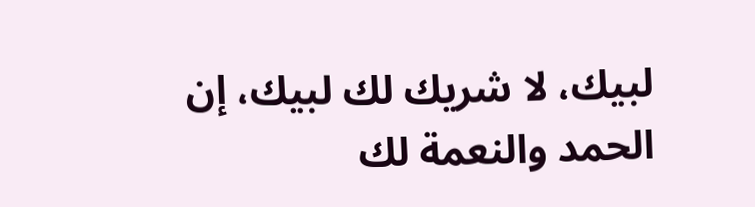لبيك، لا شريك لك لبيك، إن الحمد والنعمة لك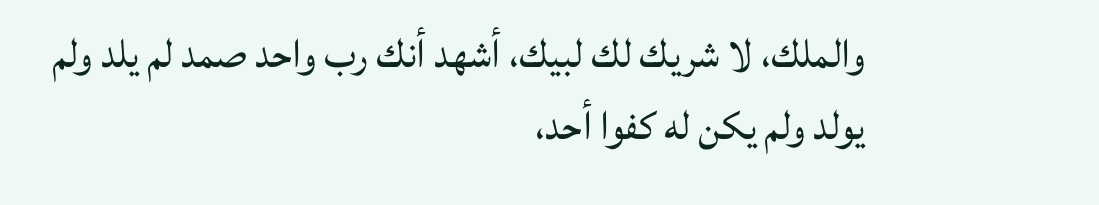والملك، لا شريك لك لبيك، أشهد أنك رب واحد صمد لم يلد ولم يولد ولم يكن له كفوا أحد،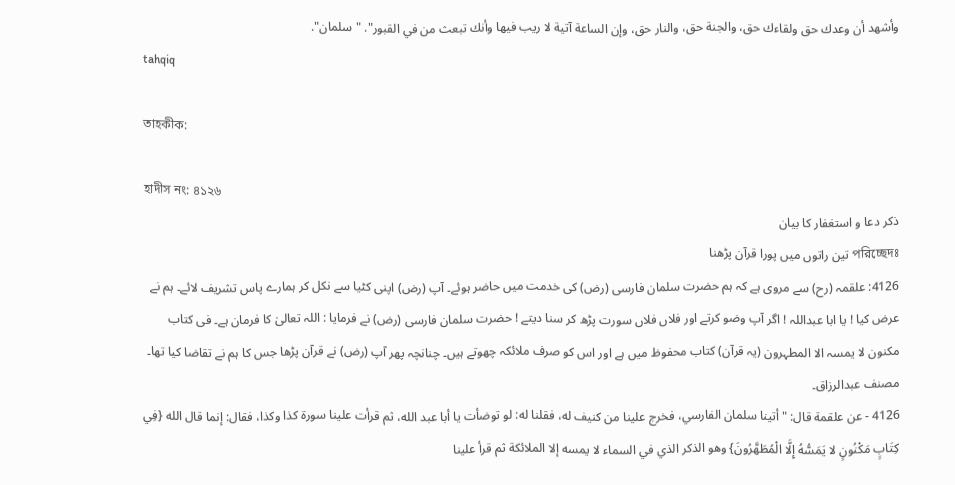وأشهد أن وعدك حق ولقاءك حق، والجنة حق، والنار حق، وإن الساعة آتية لا ريب فيها وأنك تبعث من في القبور". "سلمان".
tahqiq

তাহকীক:

হাদীস নং: ৪১২৬
ذکر دعا و استغفار کا بیان
পরিচ্ছেদঃ تین راتوں میں پورا قرآن پڑھنا
4126: علقمہ (رح) سے مروی ہے کہ ہم حضرت سلمان فارسی (رض) کی خدمت میں حاضر ہوئے۔ آپ (رض) اپنی کٹیا سے نکل کر ہمارے پاس تشریف لائے۔ ہم نے عرض کیا ! یا ابا عبداللہ ! اگر آپ وضو کرتے اور فلاں فلاں سورت پڑھ کر سنا دیتے ! حضرت سلمان فارسی (رض) نے فرمایا : اللہ تعالیٰ کا فرمان ہے۔ فی کتاب مکنون لا یمسہ الا المطہرون (یہ قرآن) کتاب محفوظ میں ہے اور اس کو صرف ملائکہ چھوتے ہیں۔ چنانچہ پھر آپ (رض) نے قرآن پڑھا جس کا ہم نے تقاضا کیا تھا۔ مصنف عبدالرزاق۔
4126 - عن علقمة قال: "أتينا سلمان الفارسي، فخرج علينا من كنيف له، فقلنا له: لو توضأت يا أبا عبد الله، ثم قرأت علينا سورة كذا وكذا، فقال: إنما قال الله {فِي كِتَابٍ مَكْنُونٍ لا يَمَسُّهُ إِلَّا الْمُطَهَّرُونَ} وهو الذكر الذي في السماء لا يمسه إلا الملائكة ثم قرأ علينا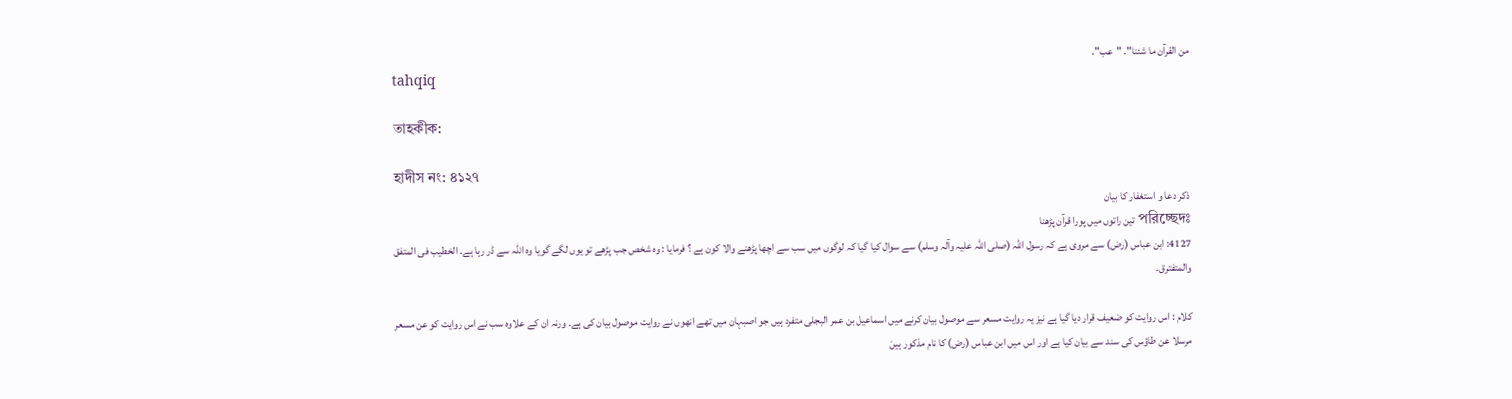من القرآن ما شئنا". "عب".
tahqiq

তাহকীক:

হাদীস নং: ৪১২৭
ذکر دعا و استغفار کا بیان
পরিচ্ছেদঃ تین راتوں میں پورا قرآن پڑھنا
4127: ابن عباس (رض) سے مروی ہے کہ رسول اللہ (صلی اللہ علیہ وآلہ وسلم) سے سوال کیا گیا کہ لوگوں میں سب سے اچھا پڑھنے والا کون ہے ؟ فرمایا : وہ شخص جب پڑھے تو یوں لگے گویا وہ اللہ سے ڈر رہا ہے۔ الخطیب فی المتفق والمتفترق۔

کلام : اس روایت کو ضعیف قرار دیا گیا ہے نیز یہ روایت مسعر سے موصول بیان کرنے میں اسماعیل بن عمر البجلی متفرد ہیں جو اصبہان میں تھے انھوں نے روایت موصول بیان کی ہے۔ ورنہ ان کے علاوہ سب نے اس روایت کو عن مسعر مرسلا عن طاؤس کی سند سے بیان کیا ہے اور اس میں ابن عباس (رض) کا نام مذکور ہیںَ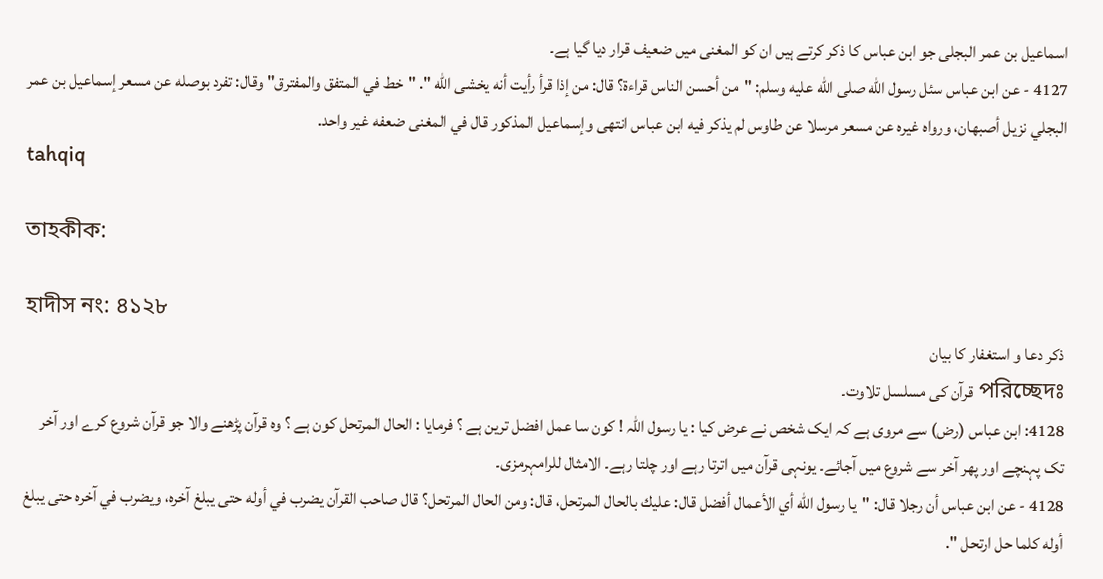اسماعیل بن عمر البجلی جو ابن عباس کا ذکر کرتے ہیں ان کو المغنی میں ضعیف قرار دیا گیا ہے۔
4127 - عن ابن عباس سئل رسول الله صلى الله عليه وسلم: "من أحسن الناس قراءة؟ قال: من إذا قرأ رأيت أنه يخشى الله ". "خط في المتفق والمفترق" وقال: تفرد بوصله عن مسعر إسماعيل بن عمر البجلي نزيل أصبهان، ورواه غيره عن مسعر مرسلا عن طاوس لم يذكر فيه ابن عباس انتهى وإسماعيل المذكور قال في المغنى ضعفه غير واحد.
tahqiq

তাহকীক:

হাদীস নং: ৪১২৮
ذکر دعا و استغفار کا بیان
পরিচ্ছেদঃ قرآن کی مسلسل تلاوت۔
4128: ابن عباس (رض) سے مروی ہے کہ ایک شخص نے عرض کیا : یا رسول اللہ ! کون سا عمل افضل ترین ہے ؟ فرمایا : الحال المرتحل کون ہے ؟ وہ قرآن پڑھنے والا جو قرآن شروع کرے اور آخر تک پہنچے اور پھر آخر سے شروع میں آجائے۔ یونہی قرآن میں اترتا رہے اور چلتا رہے۔ الامثال للرامہرمزی۔
4128 - عن ابن عباس أن رجلا قال: "يا رسول الله أي الأعمال أفضل قال: عليك بالحال المرتحل، قال: ومن الحال المرتحل؟ قال صاحب القرآن يضرب في أوله حتى يبلغ آخره، ويضرب في آخره حتى يبلغ أوله كلما حل ارتحل ".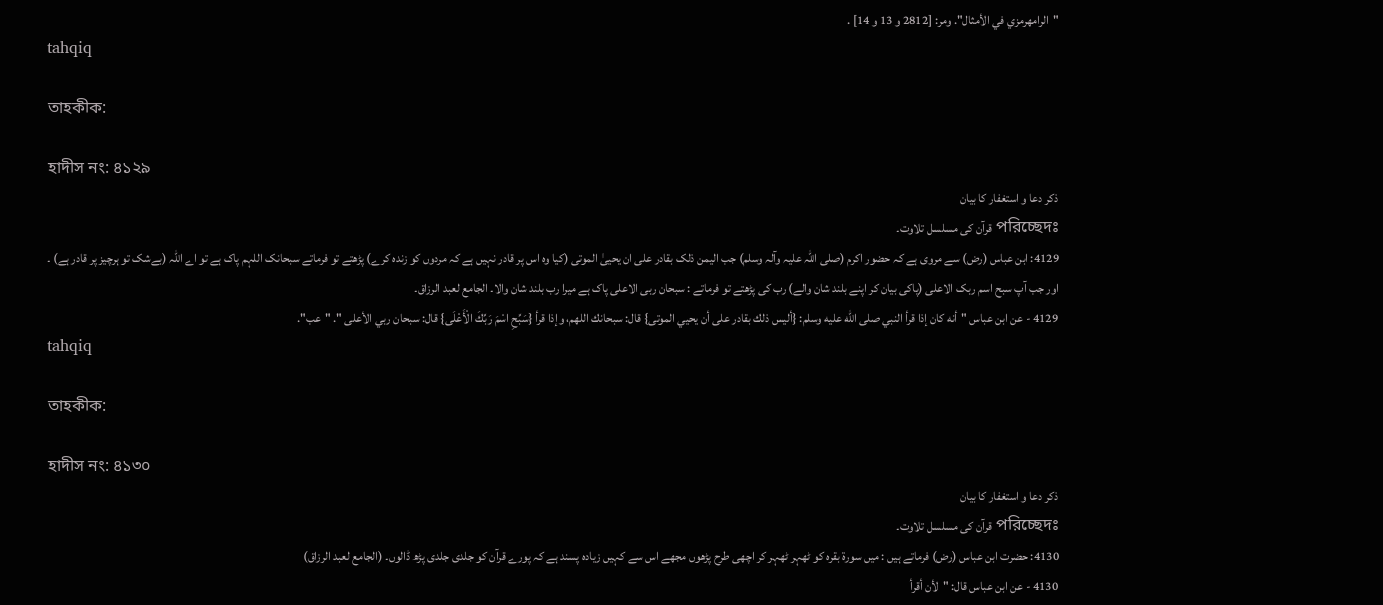"الرامهرمزي في الأمثال". ومر: [2812 و 13 و 14] .
tahqiq

তাহকীক:

হাদীস নং: ৪১২৯
ذکر دعا و استغفار کا بیان
পরিচ্ছেদঃ قرآن کی مسلسل تلاوت۔
4129: ابن عباس (رض) سے مروی ہے کہ حضور اکرم (صلی اللہ علیہ وآلہ وسلم) جب الیمن ذلک بقادر علی ان یحییٰ الموتی (کیا وہ اس پر قادر نہیں ہے کہ مردوں کو زندہ کرے) پڑھتے تو فرماتے سبحانک اللہم پاک ہے تو اے اللہ (بےشک تو ہرچیز پر قادر ہے) ۔ اور جب آپ سبح اسم ربک الاعلی (پاکی بیان کر اپنے بلند شان والے) رب کی پڑھتے تو فرماتے : سبحان ربی الاعلی پاک ہے میرا رب بلند شان والا۔ الجامع لعبد الرزاق۔
4129 - عن ابن عباس "أنه كان إذا قرأ النبي صلى الله عليه وسلم: {أليس ذلك بقادر على أن يحيي الموتى} قال: سبحانك اللهم، وإذا قرأ {سَبِّحِ اسْمَ رَبِّكَ الْأَعْلَى} قال: سبحان ربي الأعلى ". "عب".
tahqiq

তাহকীক:

হাদীস নং: ৪১৩০
ذکر دعا و استغفار کا بیان
পরিচ্ছেদঃ قرآن کی مسلسل تلاوت۔
4130: حضرت ابن عباس (رض) فرماتے ہیں : میں سورة بقرہ کو ٹھہر ٹھہر کر اچھی طرح پڑھوں مجھے اس سے کہیں زیادہ پسند ہے کہ پورے قرآن کو جلدی جلدی پڑھ ڈالوں۔ (الجامع لعبد الرزاق)
4130 - عن ابن عباس قال: "لأن أقرأ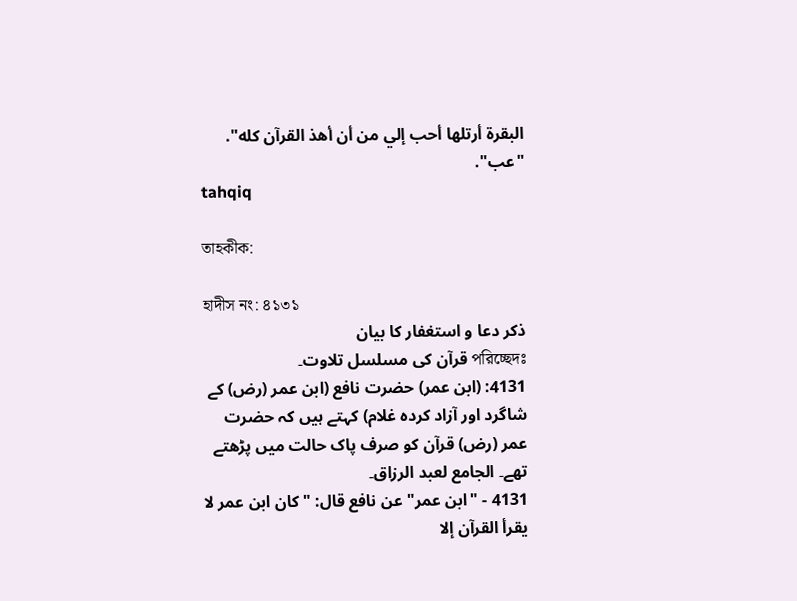البقرة أرتلها أحب إلي من أن أهذ القرآن كله". "عب".
tahqiq

তাহকীক:

হাদীস নং: ৪১৩১
ذکر دعا و استغفار کا بیان
পরিচ্ছেদঃ قرآن کی مسلسل تلاوت۔
4131: (ابن عمر) حضرت نافع (ابن عمر (رض) کے شاگرد اور آزاد کردہ غلام) کہتے ہیں کہ حضرت عمر (رض) قرآن کو صرف پاک حالت میں پڑھتے تھے۔ الجامع لعبد الرزاق۔
4131 - "ابن عمر" عن نافع قال: "كان ابن عمر لا يقرأ القرآن إلا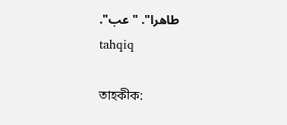طاهرا". "عب".
tahqiq

তাহকীক: